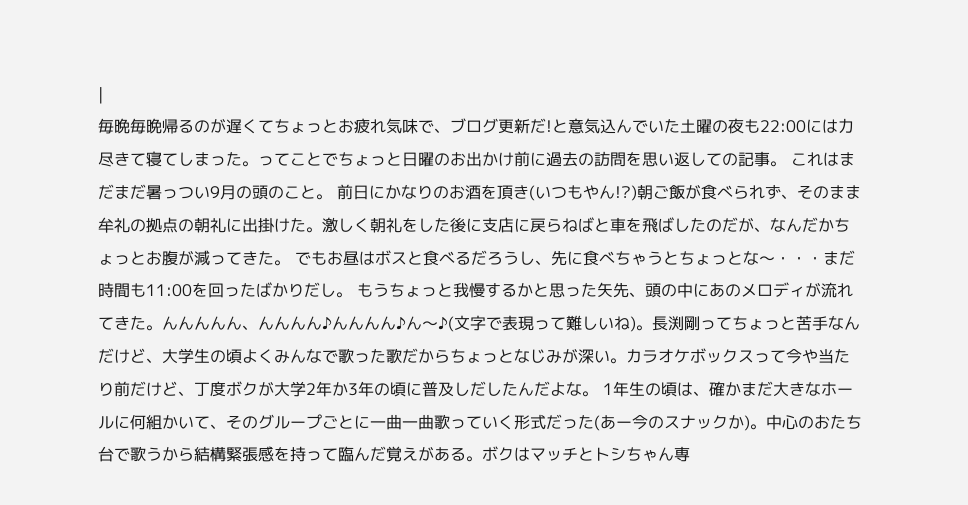|
毎晩毎晩帰るのが遅くてちょっとお疲れ気味で、ブログ更新だ!と意気込んでいた土曜の夜も22:00には力尽きて寝てしまった。ってことでちょっと日曜のお出かけ前に過去の訪問を思い返しての記事。 これはまだまだ暑っつい9月の頭のこと。 前日にかなりのお酒を頂き(いつもやん!?)朝ご飯が食べられず、そのまま牟礼の拠点の朝礼に出掛けた。激しく朝礼をした後に支店に戻らねばと車を飛ばしたのだが、なんだかちょっとお腹が減ってきた。 でもお昼はボスと食べるだろうし、先に食べちゃうとちょっとな〜・・・まだ時間も11:00を回ったばかりだし。 もうちょっと我慢するかと思った矢先、頭の中にあのメロディが流れてきた。んんんんん、んんんん♪んんんん♪ん〜♪(文字で表現って難しいね)。長渕剛ってちょっと苦手なんだけど、大学生の頃よくみんなで歌った歌だからちょっとなじみが深い。カラオケボックスって今や当たり前だけど、丁度ボクが大学2年か3年の頃に普及しだしたんだよな。 1年生の頃は、確かまだ大きなホールに何組かいて、そのグループごとに一曲一曲歌っていく形式だった(あー今のスナックか)。中心のおたち台で歌うから結構緊張感を持って臨んだ覚えがある。ボクはマッチとトシちゃん専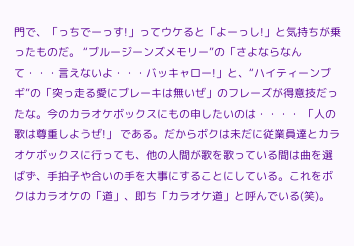門で、「っちでーっす!」ってウケると「よーっし!」と気持ちが乗ったものだ。 “ブルージーンズメモリー”の「さよならなんて・・・言えないよ・・・バッキャロー!」と、“ハイティーンブギ”の「突っ走る愛にブレーキは無いぜ」のフレーズが得意技だったな。今のカラオケボックスにもの申したいのは・・・・ 「人の歌は尊重しようぜ!」 である。だからボクは未だに従業員達とカラオケボックスに行っても、他の人間が歌を歌っている間は曲を選ばず、手拍子や合いの手を大事にすることにしている。これをボクはカラオケの「道」、即ち「カラオケ道」と呼んでいる(笑)。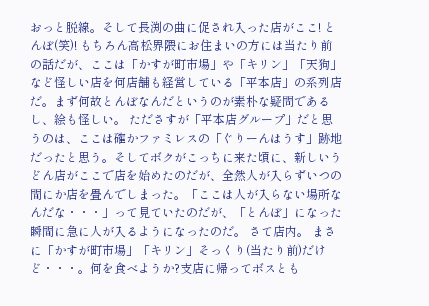おっと脱線。そして長渕の曲に促され入った店がここ! とんぼ(笑)! もちろん高松界隈にお住まいの方には当たり前の話だが、ここは「かすが町市場」や「キリン」「天狗」など怪しい店を何店舗も経営している「平本店」の系列店だ。まず何故とんぼなんだというのが素朴な疑問であるし、絵も怪しい。 たださすが「平本店グループ」だと思うのは、ここは確かファミレスの「ぐりーんはうす」跡地だったと思う。そしてボクがこっちに来た頃に、新しいうどん店がここで店を始めたのだが、全然人が入らずいつの間にか店を畳んでしまった。「ここは人が入らない場所なんだな・・・」って見ていたのだが、「とんぼ」になった瞬間に急に人が入るようになったのだ。 さて店内。 まさに「かすが町市場」「キリン」そっくり(当たり前)だけど・・・。何を食べようか?支店に帰ってボスとも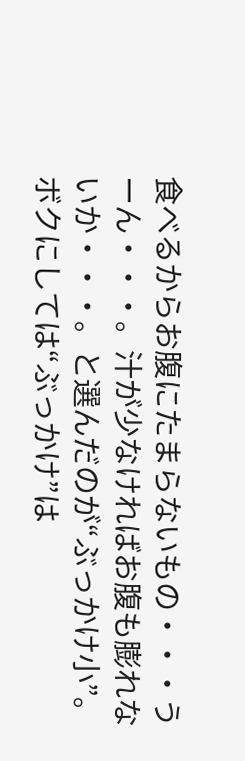食べるからお腹にたまらないもの・・・うーん・・・。汁が少なければお腹も膨れないか・・・。と選んだのが“ぶっかけ小”。ボクにしては“ぶっかけ”は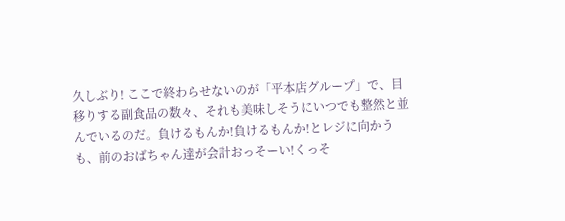久しぶり! ここで終わらせないのが「平本店グループ」で、目移りする副食品の数々、それも美味しそうにいつでも整然と並んでいるのだ。負けるもんか!負けるもんか!とレジに向かうも、前のおばちゃん達が会計おっそーい!くっそ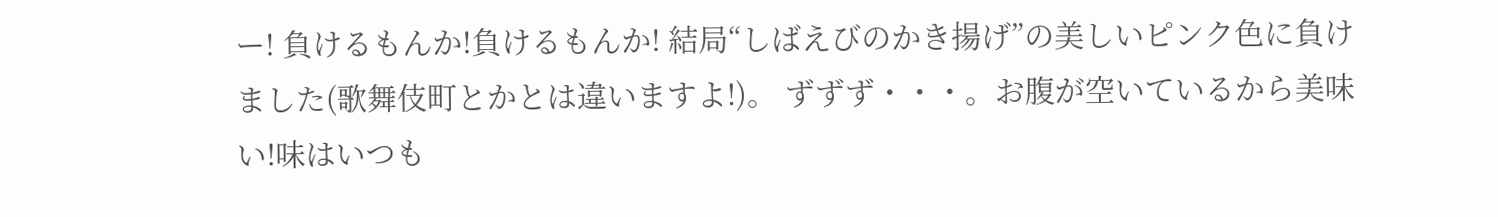ー! 負けるもんか!負けるもんか! 結局“しばえびのかき揚げ”の美しいピンク色に負けました(歌舞伎町とかとは違いますよ!)。 ずずず・・・。お腹が空いているから美味い!味はいつも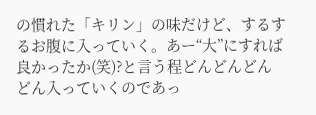の慣れた「キリン」の味だけど、するするお腹に入っていく。あー“大”にすれば良かったか(笑)?と言う程どんどんどんどん入っていくのであっ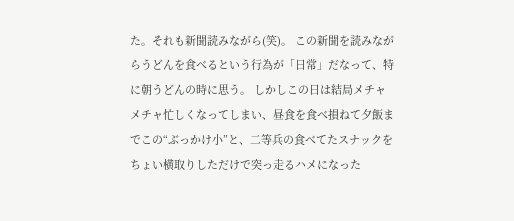た。それも新聞読みながら(笑)。 この新聞を読みながらうどんを食べるという行為が「日常」だなって、特に朝うどんの時に思う。 しかしこの日は結局メチャメチャ忙しくなってしまい、昼食を食べ損ねて夕飯までこの“ぶっかけ小”と、二等兵の食べてたスナックをちょい横取りしただけで突っ走るハメになった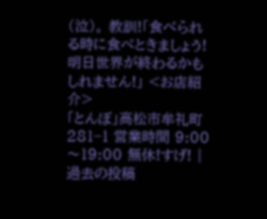(泣)。 教訓!「食べられる時に食べときましょう!明日世界が終わるかもしれません!」 <お店紹介>
「とんぼ」高松市牟礼町281−1 営業時間 9:00〜19:00 無休!すげ! |
過去の投稿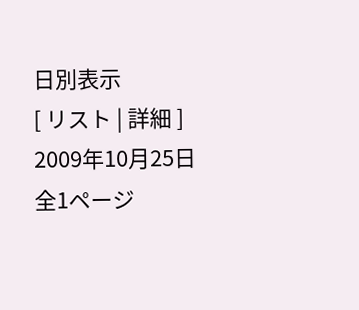日別表示
[ リスト | 詳細 ]
2009年10月25日
全1ページ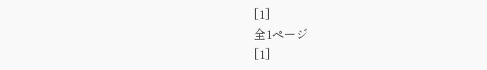[1]
全1ページ
[1]